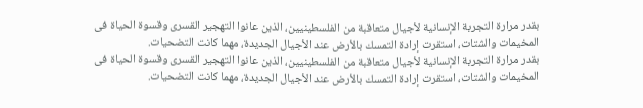بقدر مرارة التجربة الإنسانية لأجيال متعاقبة من الفلسطينيين، الذين عانوا التهجير القسرى وقسوة الحياة فى المخيمات والشتات، استقرت إرادة التمسك بالأرض عند الأجيال الجديدة، مهما كانت التضحيات.
بقدر مرارة التجربة الإنسانية لأجيال متعاقبة من الفلسطينيين، الذين عانوا التهجير القسرى وقسوة الحياة فى المخيمات والشتات، استقرت إرادة التمسك بالأرض عند الأجيال الجديدة، مهما كانت التضحيات.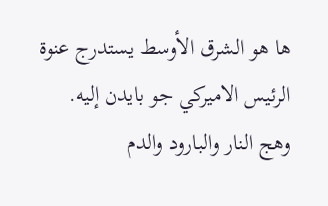ها هو الشرق الأوسط يستدرج عنوة الرئيس الاميركي جو بايدن إليه. وهج النار والبارود والدم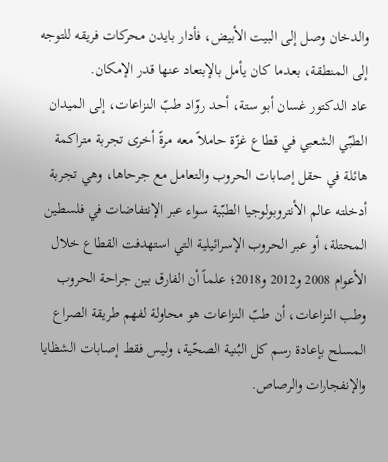والدخان وصل إلى البيت الأبيض، فأدار بايدن محركات فريقه للتوجه إلى المنطقة، بعدما كان يأمل بالإبتعاد عنها قدر الإمكان.
عاد الدكتور غسان أبو ستة، أحد روّاد طبّ النزاعات، إلى الميدان الطبّي الشعبي في قطاع غزّة حاملاً معه مرةً أخرى تجربة متراكمة هائلة في حقل إصابات الحروب والتعامل مع جرحاها، وهي تجربة أدخلته عالم الأنتروبولوجيا الطبّية سواء عبر الإنتفاضات في فلسطين المحتلة، أو عبر الحروب الإسرائيلية التي استهدفت القطاع خلال الأعوام 2008 و2012 و2018؛ علماً أن الفارق بين جراحة الحروب وطب النزاعات، أن طبّ النزاعات هو محاولة لفهم طريقة الصراع المسلح بإعادة رسم كل البُنية الصحّية، وليس فقط إصابات الشظايا والإنفجارات والرصاص.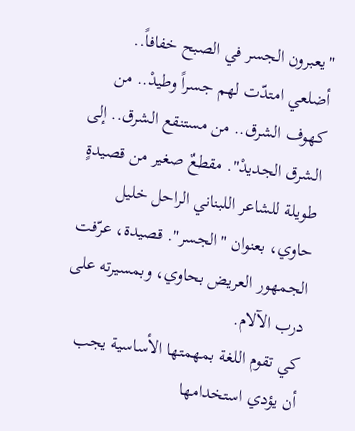"يعبرون الجسر في الصبح خفافاً.. أضلعي امتدّت لهم جسراً وطيدْ.. من كهوف الشرق.. من مستنقع الشرق.. إلى الشرق الجديدْ". مقطعٌ صغير من قصيدةٍ طويلة للشاعر اللبناني الراحل خليل حاوي، بعنوان "الجسر". قصيدة، عرّفت الجمهور العريض بحاوي، وبمسيرته على درب الآلام.
كي تقوم اللغة بمهمتها الأساسية يجب أن يؤدي استخدامها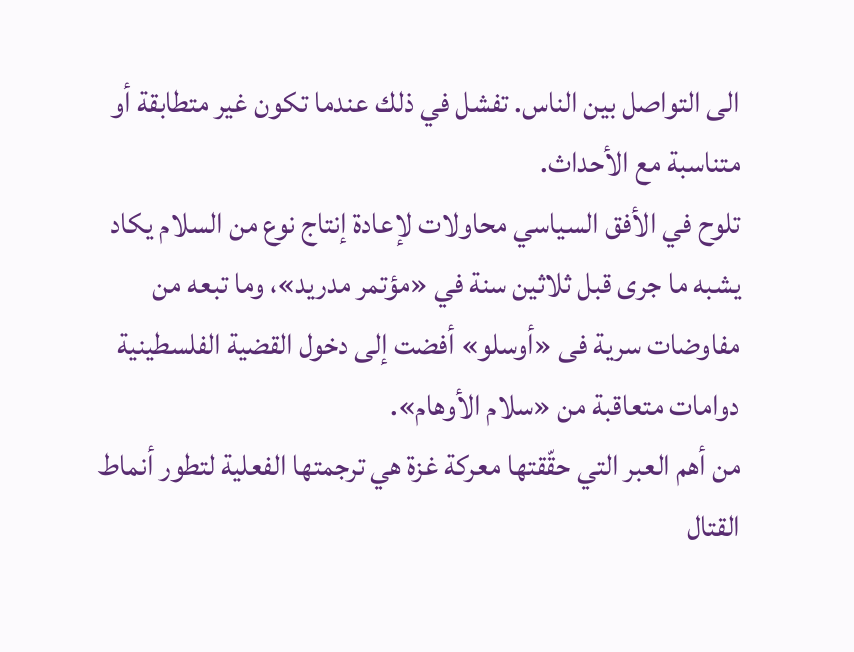الى التواصل بين الناس. تفشل في ذلك عندما تكون غير متطابقة أو متناسبة مع الأحداث.
تلوح في الأفق السياسي محاولات لإعادة إنتاج نوع من السلام يكاد يشبه ما جرى قبل ثلاثين سنة في «مؤتمر مدريد»، وما تبعه من مفاوضات سرية فى «أوسلو» أفضت إلى دخول القضية الفلسطينية دوامات متعاقبة من «سلام الأوهام».
من أهم العبر التي حقّقتها معركة غزة هي ترجمتها الفعلية لتطور أنماط القتال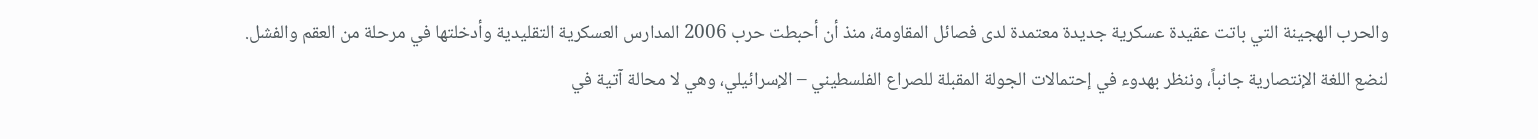والحرب الهجينة التي باتت عقيدة عسكرية جديدة معتمدة لدى فصائل المقاومة، منذ أن أحبطت حرب 2006 المدارس العسكرية التقليدية وأدخلتها في مرحلة من العقم والفشل.
لنضع اللغة الإنتصارية جانباً، وننظر بهدوء في إحتمالات الجولة المقبلة للصراع الفلسطيني – الإسرائيلي، وهي لا محالة آتية في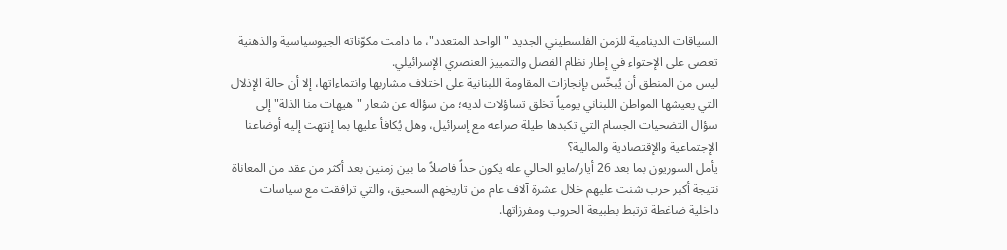السياقات الدينامية للزمن الفلسطيني الجديد "الواحد المتعدد"، ما دامت مكوّناته الجيوسياسية والذهنية تعصى على الإحتواء في إطار نظام الفصل والتمييز العنصري الإسرائيلي.
ليس من المنطق أن يُبخّس بإنجازات المقاومة اللبنانية على اختلاف مشاربها وانتماءاتها، إلا أن حالة الإذلال التي يعيشها المواطن اللبناني يومياً تخلق تساؤلات لديه؛ من سؤاله عن شعار "هيهات منا الذلة" إلى سؤال التضحيات الجسام التي تكبدها طيلة صراعه مع إسرائيل، وهل يُكافأ عليها بما إنتهت إليه أوضاعنا الإجتماعية والإقتصادية والمالية؟
يأمل السوريون بما بعد 26 أيار/مايو الحالي عله يكون حداً فاصلاً ما بين زمنين بعد أكثر من عقد من المعاناة نتيجة أكبر حرب شنت عليهم خلال عشرة آلاف عام من تاريخهم السحيق، والتي ترافقت مع سياسات داخلية ضاغطة ترتبط بطبيعة الحروب ومفرزاتها.